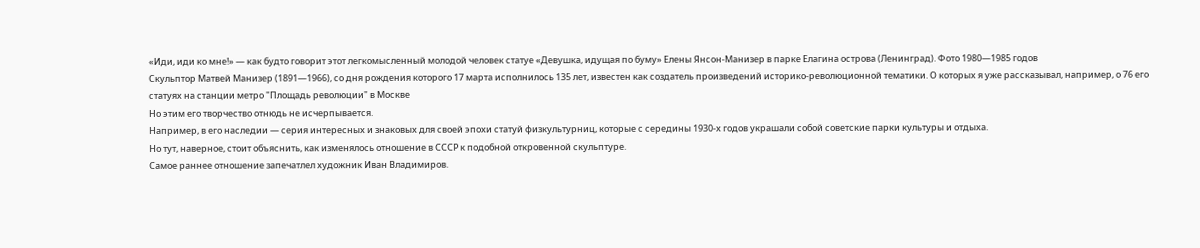«Иди, иди ко мне!» — как будто говорит этот легкомысленный молодой человек статуе «Девушка, идущая по буму» Елены Янсон-Манизер в парке Елагина острова (Ленинград). Фото 1980—1985 годов
Скульптор Матвей Манизер (1891—1966), со дня рождения которого 17 марта исполнилось 135 лет, известен как создатель произведений историко-революционной тематики. О которых я уже рассказывал, например, о 76 его статуях на станции метро "Площадь революции" в Москве
Но этим его творчество отнюдь не исчерпывается.
Например, в его наследии — серия интересных и знаковых для своей эпохи статуй физкультурниц, которые с середины 1930-х годов украшали собой советские парки культуры и отдыха.
Но тут, наверное, стоит объяснить, как изменялось отношение в СССР к подобной откровенной скульптуре.
Самое раннее отношение запечатлел художник Иван Владимиров.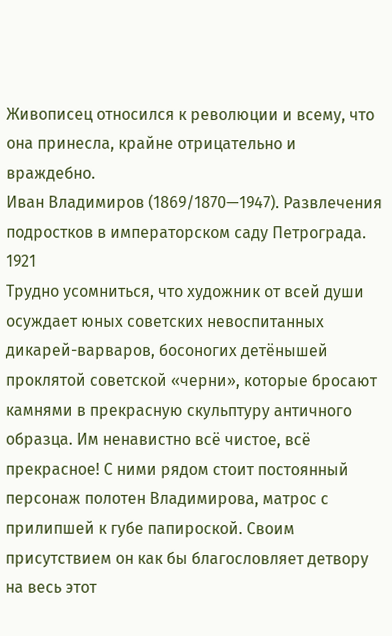Живописец относился к революции и всему, что она принесла, крайне отрицательно и враждебно.
Иван Владимиров (1869/1870—1947). Развлечения подростков в императорском саду Петрограда. 1921
Трудно усомниться, что художник от всей души осуждает юных советских невоспитанных дикарей-варваров, босоногих детёнышей проклятой советской «черни», которые бросают камнями в прекрасную скульптуру античного образца. Им ненавистно всё чистое, всё прекрасное! С ними рядом стоит постоянный персонаж полотен Владимирова, матрос с прилипшей к губе папироской. Своим присутствием он как бы благословляет детвору на весь этот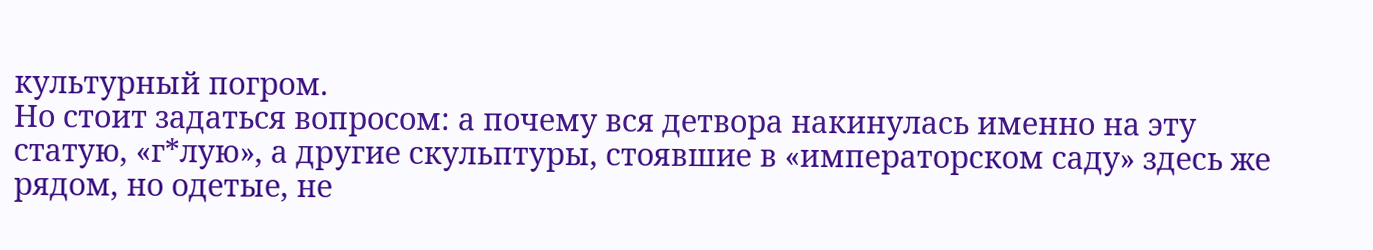культурный погром.
Но стоит задаться вопросом: а почему вся детвора накинулась именно на эту статую, «г*лую», а другие скульптуры, стоявшие в «императорском саду» здесь же рядом, но одетые, не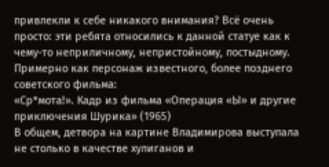привлекли к себе никакого внимания? Всё очень просто: эти ребята относились к данной статуе как к чему-то неприличному, непристойному, постыдному. Примерно как персонаж известного, более позднего советского фильма:
«Ср*мота!». Кадр из фильма «Операция «Ы» и другие приключения Шурика» (1965)
В общем, детвора на картине Владимирова выступала не столько в качестве хулиганов и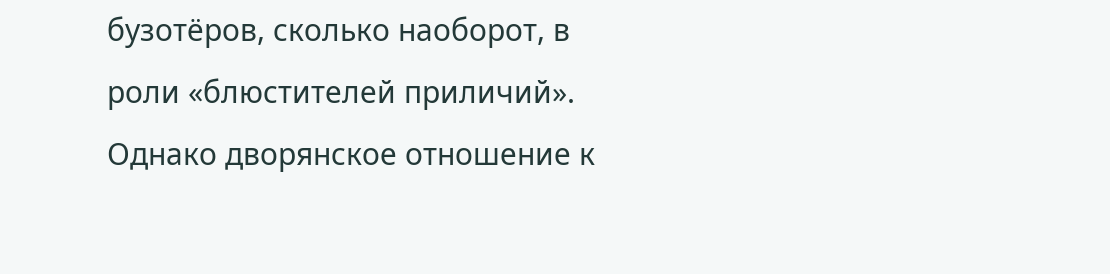бузотёров, сколько наоборот, в роли «блюстителей приличий». Однако дворянское отношение к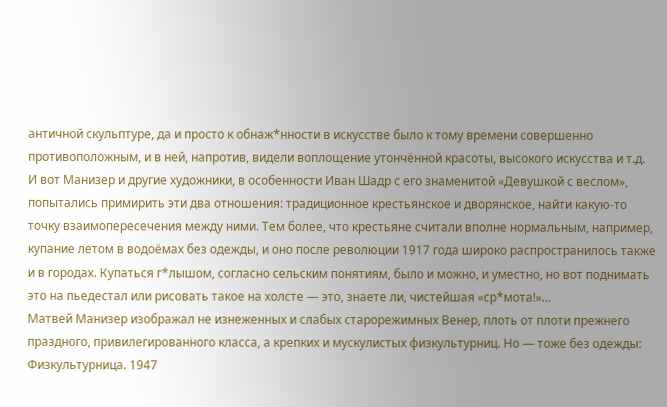античной скульптуре, да и просто к обнаж*нности в искусстве было к тому времени совершенно противоположным, и в ней, напротив, видели воплощение утончённой красоты, высокого искусства и т.д.
И вот Манизер и другие художники, в особенности Иван Шадр с его знаменитой «Девушкой с веслом», попытались примирить эти два отношения: традиционное крестьянское и дворянское, найти какую-то точку взаимопересечения между ними. Тем более, что крестьяне считали вполне нормальным, например, купание летом в водоёмах без одежды, и оно после революции 1917 года широко распространилось также и в городах. Купаться г*лышом, согласно сельским понятиям, было и можно, и уместно, но вот поднимать это на пьедестал или рисовать такое на холсте — это, знаете ли, чистейшая «ср*мота!»...
Матвей Манизер изображал не изнеженных и слабых старорежимных Венер, плоть от плоти прежнего праздного, привилегированного класса, а крепких и мускулистых физкультурниц. Но — тоже без одежды:
Физкультурница. 1947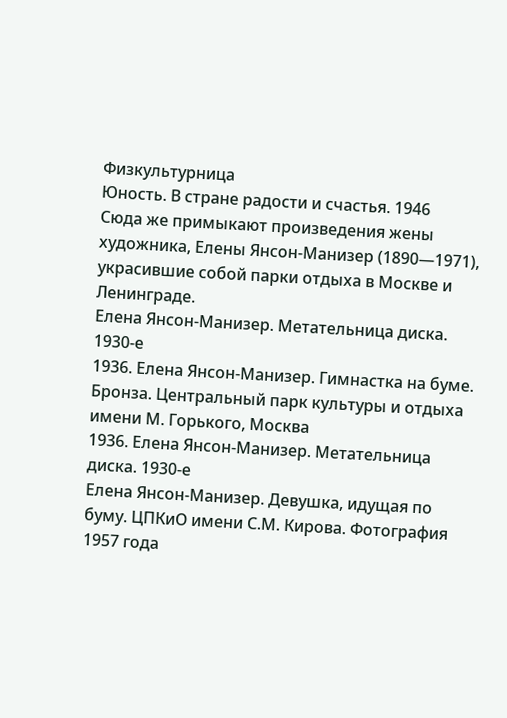Физкультурница
Юность. В стране радости и счастья. 1946
Сюда же примыкают произведения жены художника, Елены Янсон-Манизер (1890—1971), украсившие собой парки отдыха в Москве и Ленинграде.
Елена Янсон-Манизер. Метательница диска. 1930-е
1936. Елена Янсон-Манизер. Гимнастка на буме. Бронза. Центральный парк культуры и отдыха имени М. Горького, Москва
1936. Елена Янсон-Манизер. Метательница диска. 1930-е
Елена Янсон-Манизер. Девушка, идущая по буму. ЦПКиО имени С.М. Кирова. Фотография 1957 года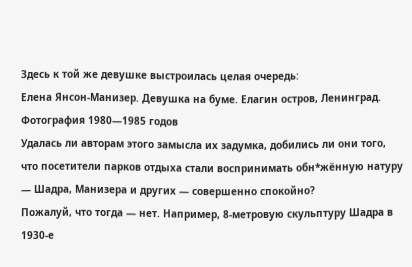Здесь к той же девушке выстроилась целая очередь:
Елена Янсон-Манизер. Девушка на буме. Елагин остров, Ленинград. Фотография 1980—1985 годов
Удалась ли авторам этого замысла их задумка, добились ли они того, что посетители парков отдыха стали воспринимать обн*жённую натуру — Шадра, Манизера и других — совершенно спокойно?
Пожалуй, что тогда — нет. Например, 8-метровую скульптуру Шадра в 1930-е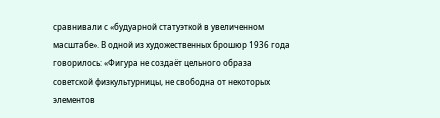сравнивали с «будуарной статуэткой в увеличенном масштабе». В одной из художественных брошюр 1936 года говорилось: «Фигура не создаёт цельного образа советской физкультурницы, не свободна от некоторых элементов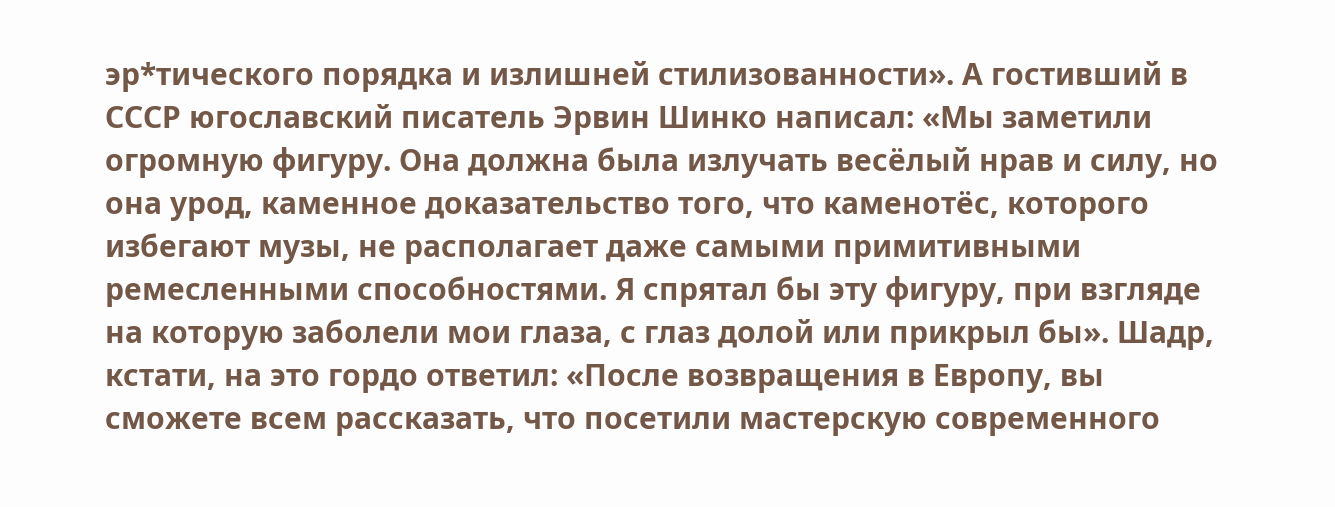эр*тического порядка и излишней стилизованности». А гостивший в СССР югославский писатель Эрвин Шинко написал: «Мы заметили огромную фигуру. Она должна была излучать весёлый нрав и силу, но она урод, каменное доказательство того, что каменотёс, которого избегают музы, не располагает даже самыми примитивными ремесленными способностями. Я спрятал бы эту фигуру, при взгляде на которую заболели мои глаза, с глаз долой или прикрыл бы». Шадр, кстати, на это гордо ответил: «После возвращения в Европу, вы сможете всем рассказать, что посетили мастерскую современного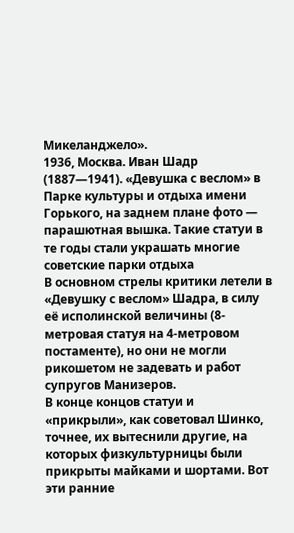Микеланджело».
1936, Москва. Иван Шадр (1887—1941). «Девушка с веслом» в Парке культуры и отдыха имени Горького, на заднем плане фото — парашютная вышка. Такие статуи в те годы стали украшать многие советские парки отдыха
В основном стрелы критики летели в «Девушку с веслом» Шадра, в силу её исполинской величины (8-метровая статуя на 4-метровом постаменте), но они не могли рикошетом не задевать и работ супругов Манизеров.
В конце концов статуи и «прикрыли», как советовал Шинко, точнее, их вытеснили другие, на которых физкультурницы были прикрыты майками и шортами. Вот эти ранние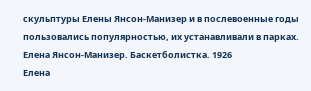скульптуры Елены Янсон-Манизер и в послевоенные годы пользовались популярностью, их устанавливали в парках.
Елена Янсон-Манизер. Баскетболистка. 1926
Елена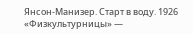Янсон-Манизер. Старт в воду. 1926
«Физкультурницы» —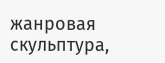жанровая скульптура,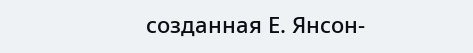созданная Е. Янсон-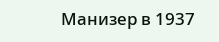Манизер в 1937